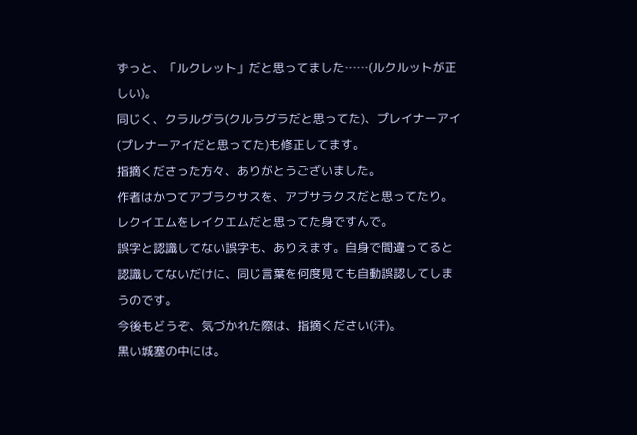ずっと、「ルクレット」だと思ってました……(ルクルットが正しい)。
同じく、クラルグラ(クルラグラだと思ってた)、プレイナーアイ(プレナーアイだと思ってた)も修正してます。
指摘くださった方々、ありがとうございました。
作者はかつてアブラクサスを、アブサラクスだと思ってたり。
レクイエムをレイクエムだと思ってた身ですんで。
誤字と認識してない誤字も、ありえます。自身で間違ってると認識してないだけに、同じ言葉を何度見ても自動誤認してしまうのです。
今後もどうぞ、気づかれた際は、指摘ください(汗)。
黒い城塞の中には。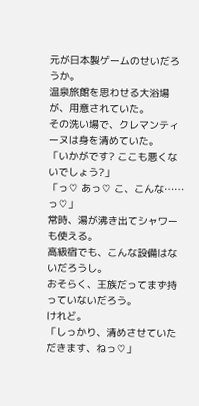元が日本製ゲームのせいだろうか。
温泉旅館を思わせる大浴場が、用意されていた。
その洗い場で、クレマンティーヌは身を清めていた。
「いかがです? ここも悪くないでしょう?」
「っ♡ あっ♡ こ、こんな……っ♡」
常時、湯が沸き出てシャワーも使える。
高級宿でも、こんな設備はないだろうし。
おそらく、王族だってまず持っていないだろう。
けれど。
「しっかり、清めさせていただきます、ねっ♡」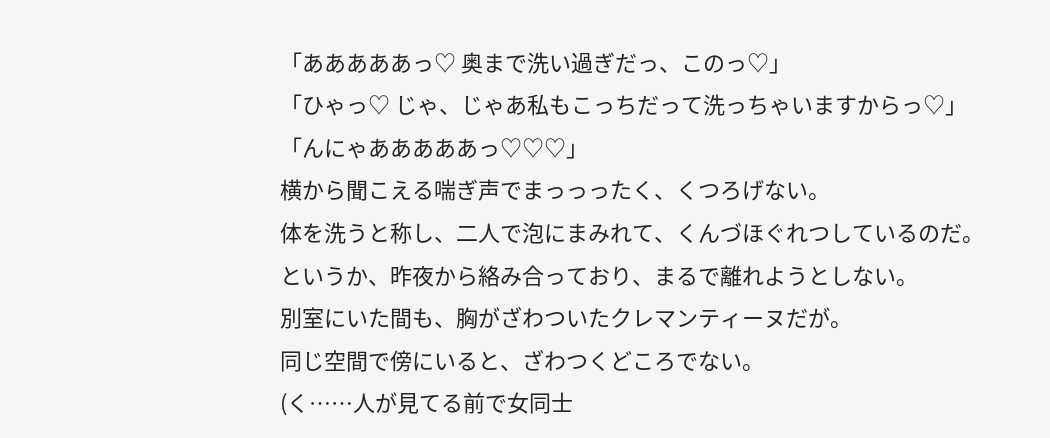「あああああっ♡ 奥まで洗い過ぎだっ、このっ♡」
「ひゃっ♡ じゃ、じゃあ私もこっちだって洗っちゃいますからっ♡」
「んにゃあああああっ♡♡♡」
横から聞こえる喘ぎ声でまっっったく、くつろげない。
体を洗うと称し、二人で泡にまみれて、くんづほぐれつしているのだ。
というか、昨夜から絡み合っており、まるで離れようとしない。
別室にいた間も、胸がざわついたクレマンティーヌだが。
同じ空間で傍にいると、ざわつくどころでない。
(く……人が見てる前で女同士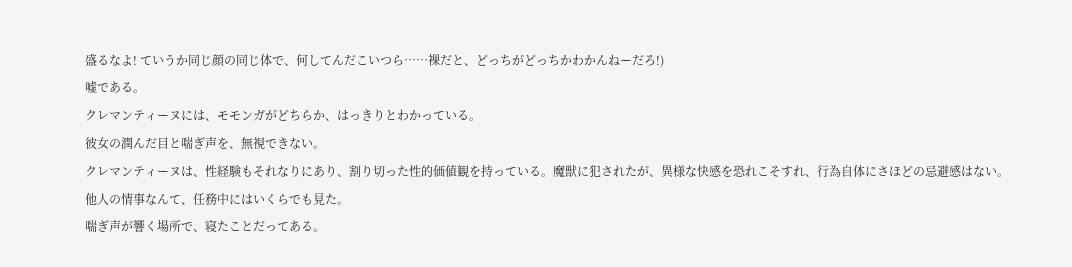盛るなよ! ていうか同じ顔の同じ体で、何してんだこいつら……裸だと、どっちがどっちかわかんねーだろ!)
嘘である。
クレマンティーヌには、モモンガがどちらか、はっきりとわかっている。
彼女の潤んだ目と喘ぎ声を、無視できない。
クレマンティーヌは、性経験もそれなりにあり、割り切った性的価値観を持っている。魔獣に犯されたが、異様な快感を恐れこそすれ、行為自体にさほどの忌避感はない。
他人の情事なんて、任務中にはいくらでも見た。
喘ぎ声が響く場所で、寝たことだってある。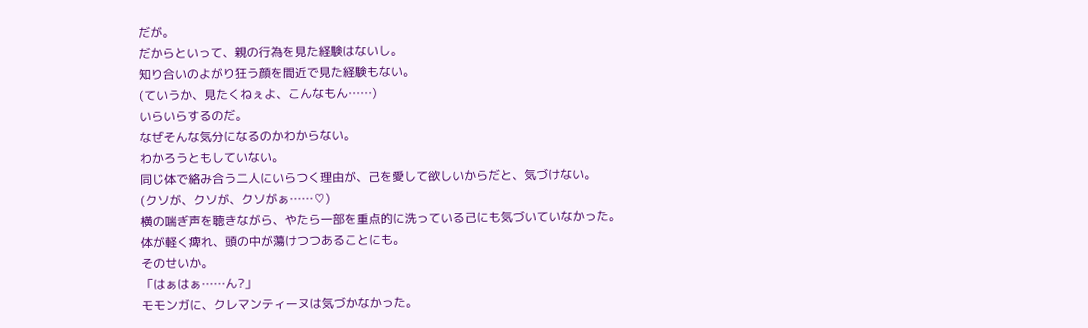だが。
だからといって、親の行為を見た経験はないし。
知り合いのよがり狂う顔を間近で見た経験もない。
(ていうか、見たくねぇよ、こんなもん……)
いらいらするのだ。
なぜそんな気分になるのかわからない。
わかろうともしていない。
同じ体で絡み合う二人にいらつく理由が、己を愛して欲しいからだと、気づけない。
(クソが、クソが、クソがぁ……♡)
横の喘ぎ声を聴きながら、やたら一部を重点的に洗っている己にも気づいていなかった。
体が軽く痺れ、頭の中が蕩けつつあることにも。
そのせいか。
「はぁはぁ……ん?」
モモンガに、クレマンティーヌは気づかなかった。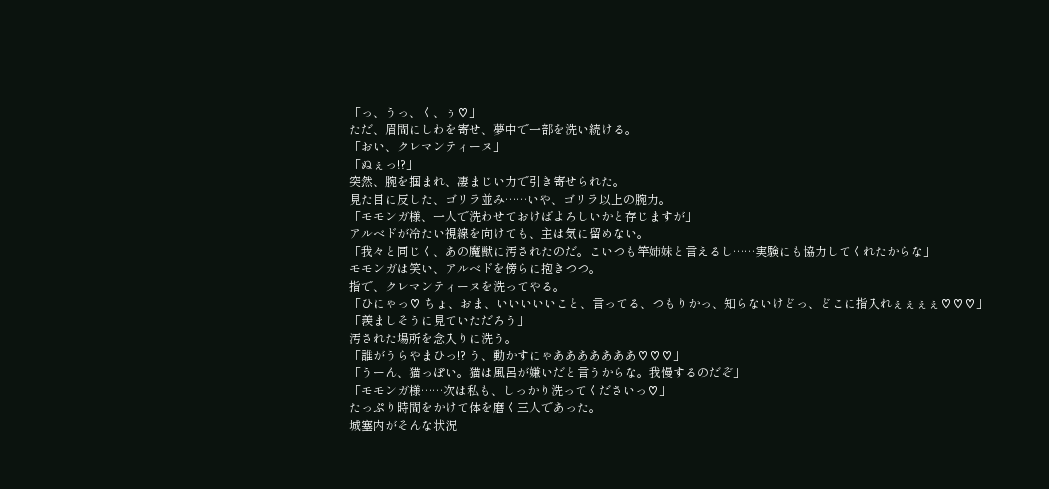「っ、うっ、く、ぅ♡」
ただ、眉間にしわを寄せ、夢中で一部を洗い続ける。
「おい、クレマンティーヌ」
「ぬぇっ!?」
突然、腕を掴まれ、凄まじい力で引き寄せられた。
見た目に反した、ゴリラ並み……いや、ゴリラ以上の腕力。
「モモンガ様、一人で洗わせておけばよろしいかと存じますが」
アルベドが冷たい視線を向けても、主は気に留めない。
「我々と同じく、あの魔獣に汚されたのだ。こいつも竿姉妹と言えるし……実験にも協力してくれたからな」
モモンガは笑い、アルベドを傍らに抱きつつ。
指で、クレマンティーヌを洗ってやる。
「ひにゃっ♡ ちょ、おま、いいいいいこと、言ってる、つもりかっ、知らないけどっ、どこに指入れぇぇぇぇ♡♡♡」
「羨ましそうに見ていただろう」
汚された場所を念入りに洗う。
「誰がうらやまひっ!? う、動かすにゃあああああああ♡♡♡」
「うーん、猫っぽい。猫は風呂が嫌いだと言うからな。我慢するのだぞ」
「モモンガ様……次は私も、しっかり洗ってくださいっ♡」
たっぷり時間をかけて体を磨く三人であった。
城塞内がそんな状況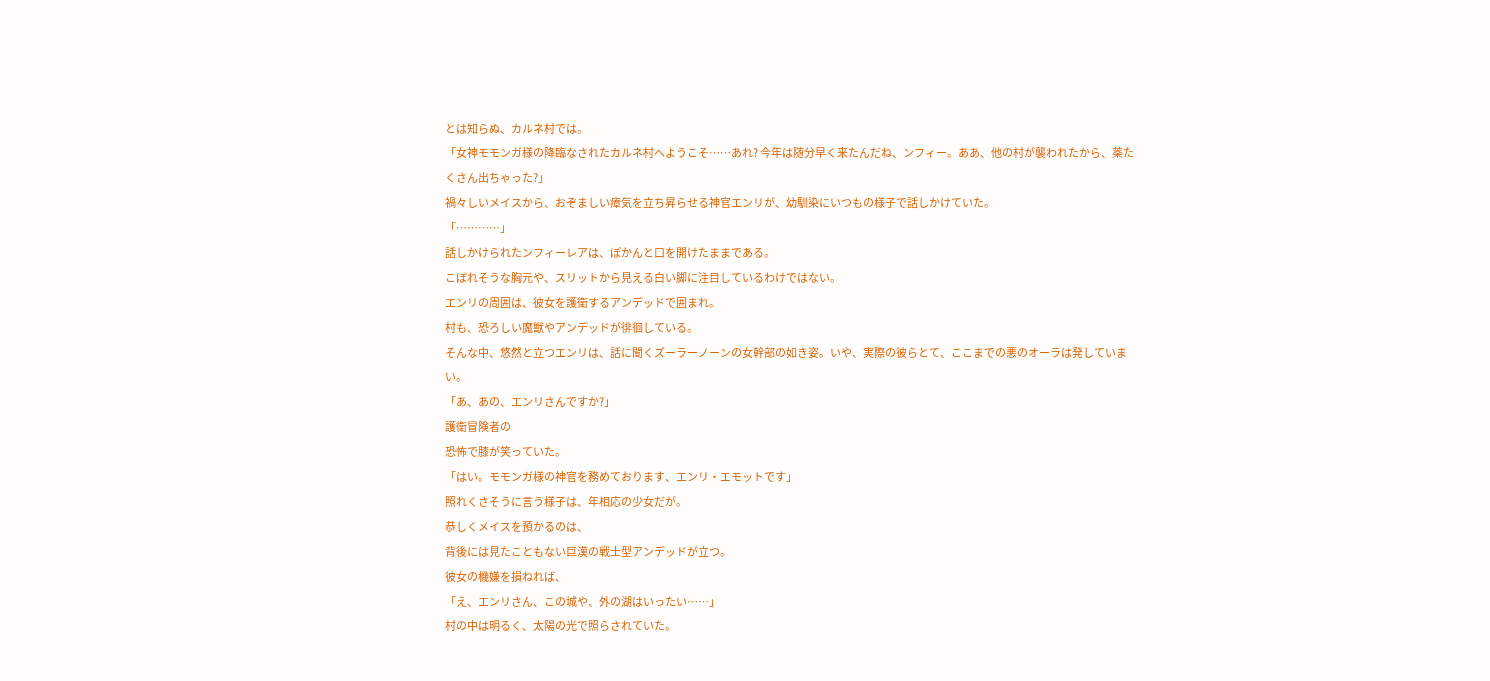とは知らぬ、カルネ村では。
「女神モモンガ様の降臨なされたカルネ村へようこそ……あれ? 今年は随分早く来たんだね、ンフィー。ああ、他の村が襲われたから、薬たくさん出ちゃった?」
禍々しいメイスから、おぞましい瘴気を立ち昇らせる神官エンリが、幼馴染にいつもの様子で話しかけていた。
「…………」
話しかけられたンフィーレアは、ぽかんと口を開けたままである。
こぼれそうな胸元や、スリットから見える白い脚に注目しているわけではない。
エンリの周囲は、彼女を護衛するアンデッドで囲まれ。
村も、恐ろしい魔獣やアンデッドが徘徊している。
そんな中、悠然と立つエンリは、話に聞くズーラーノーンの女幹部の如き姿。いや、実際の彼らとて、ここまでの悪のオーラは発していまい。
「あ、あの、エンリさんですか?」
護衛冒険者の
恐怖で膝が笑っていた。
「はい。モモンガ様の神官を務めております、エンリ・エモットです」
照れくさそうに言う様子は、年相応の少女だが。
恭しくメイスを預かるのは、
背後には見たこともない巨漢の戦士型アンデッドが立つ。
彼女の機嫌を損ねれば、
「え、エンリさん、この城や、外の湖はいったい……」
村の中は明るく、太陽の光で照らされていた。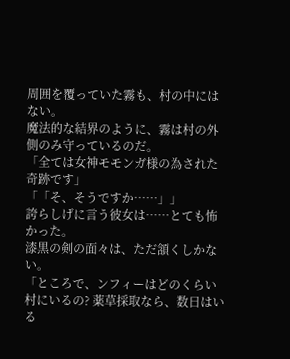周囲を覆っていた霧も、村の中にはない。
魔法的な結界のように、霧は村の外側のみ守っているのだ。
「全ては女神モモンガ様の為された奇跡です」
「「そ、そうですか……」」
誇らしげに言う彼女は……とても怖かった。
漆黒の剣の面々は、ただ頷くしかない。
「ところで、ンフィーはどのくらい村にいるの? 薬草採取なら、数日はいる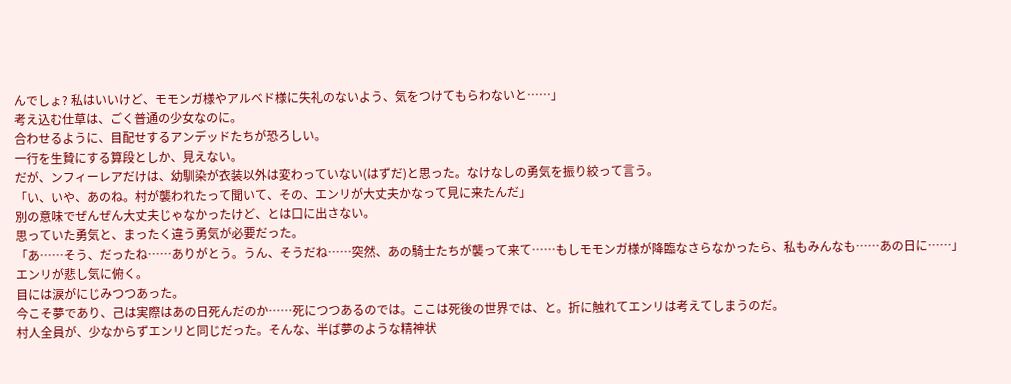んでしょ? 私はいいけど、モモンガ様やアルベド様に失礼のないよう、気をつけてもらわないと……」
考え込む仕草は、ごく普通の少女なのに。
合わせるように、目配せするアンデッドたちが恐ろしい。
一行を生贄にする算段としか、見えない。
だが、ンフィーレアだけは、幼馴染が衣装以外は変わっていない(はずだ)と思った。なけなしの勇気を振り絞って言う。
「い、いや、あのね。村が襲われたって聞いて、その、エンリが大丈夫かなって見に来たんだ」
別の意味でぜんぜん大丈夫じゃなかったけど、とは口に出さない。
思っていた勇気と、まったく違う勇気が必要だった。
「あ……そう、だったね……ありがとう。うん、そうだね……突然、あの騎士たちが襲って来て……もしモモンガ様が降臨なさらなかったら、私もみんなも……あの日に……」
エンリが悲し気に俯く。
目には涙がにじみつつあった。
今こそ夢であり、己は実際はあの日死んだのか……死につつあるのでは。ここは死後の世界では、と。折に触れてエンリは考えてしまうのだ。
村人全員が、少なからずエンリと同じだった。そんな、半ば夢のような精神状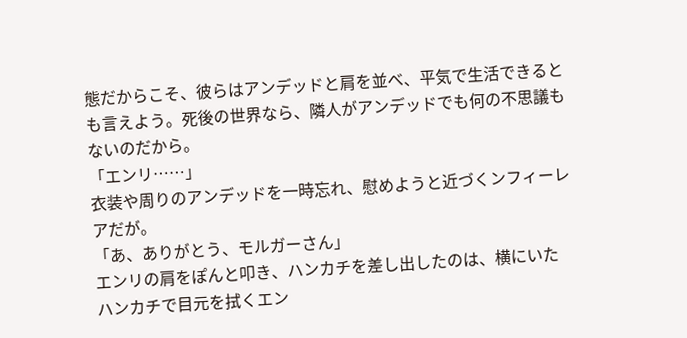態だからこそ、彼らはアンデッドと肩を並べ、平気で生活できるとも言えよう。死後の世界なら、隣人がアンデッドでも何の不思議もないのだから。
「エンリ……」
衣装や周りのアンデッドを一時忘れ、慰めようと近づくンフィーレアだが。
「あ、ありがとう、モルガーさん」
エンリの肩をぽんと叩き、ハンカチを差し出したのは、横にいた
ハンカチで目元を拭くエン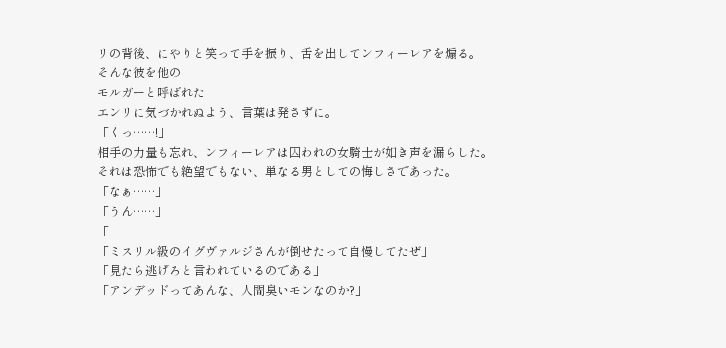リの背後、にやりと笑って手を振り、舌を出してンフィーレアを煽る。
そんな彼を他の
モルガーと呼ばれた
エンリに気づかれぬよう、言葉は発さずに。
「くっ……!」
相手の力量も忘れ、ンフィーレアは囚われの女騎士が如き声を漏らした。それは恐怖でも絶望でもない、単なる男としての悔しさであった。
「なぁ……」
「うん……」
「
「ミスリル級のイグヴァルジさんが倒せたって自慢してたぜ」
「見たら逃げろと言われているのである」
「アンデッドってあんな、人間臭いモンなのか?」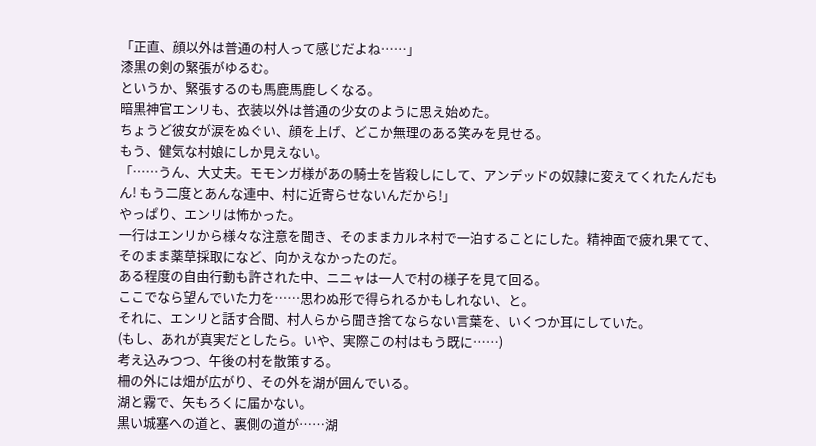「正直、顔以外は普通の村人って感じだよね……」
漆黒の剣の緊張がゆるむ。
というか、緊張するのも馬鹿馬鹿しくなる。
暗黒神官エンリも、衣装以外は普通の少女のように思え始めた。
ちょうど彼女が涙をぬぐい、顔を上げ、どこか無理のある笑みを見せる。
もう、健気な村娘にしか見えない。
「……うん、大丈夫。モモンガ様があの騎士を皆殺しにして、アンデッドの奴隷に変えてくれたんだもん! もう二度とあんな連中、村に近寄らせないんだから!」
やっぱり、エンリは怖かった。
一行はエンリから様々な注意を聞き、そのままカルネ村で一泊することにした。精神面で疲れ果てて、そのまま薬草採取になど、向かえなかったのだ。
ある程度の自由行動も許された中、ニニャは一人で村の様子を見て回る。
ここでなら望んでいた力を……思わぬ形で得られるかもしれない、と。
それに、エンリと話す合間、村人らから聞き捨てならない言葉を、いくつか耳にしていた。
(もし、あれが真実だとしたら。いや、実際この村はもう既に……)
考え込みつつ、午後の村を散策する。
柵の外には畑が広がり、その外を湖が囲んでいる。
湖と霧で、矢もろくに届かない。
黒い城塞への道と、裏側の道が……湖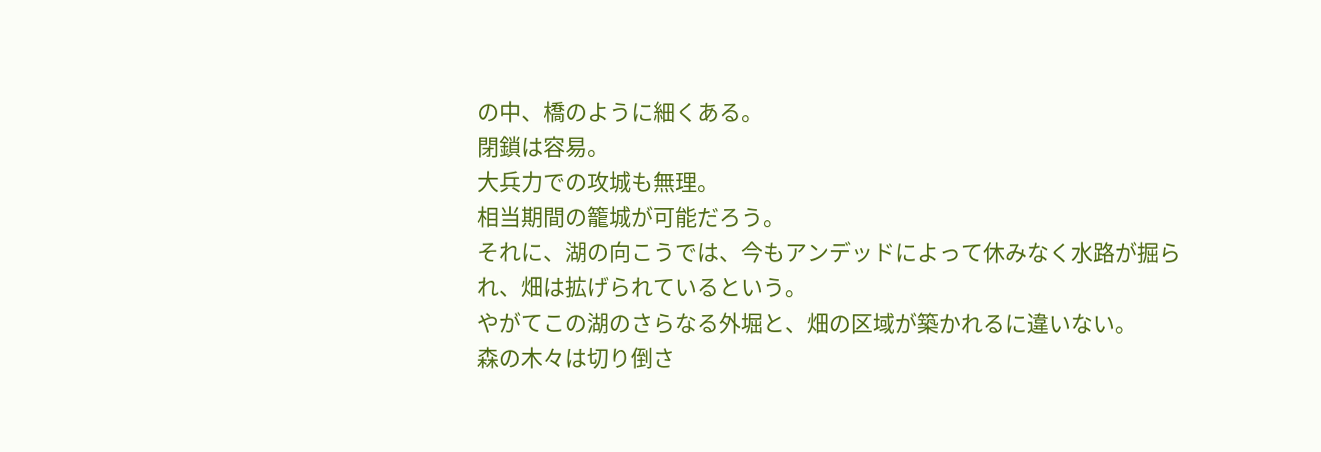の中、橋のように細くある。
閉鎖は容易。
大兵力での攻城も無理。
相当期間の籠城が可能だろう。
それに、湖の向こうでは、今もアンデッドによって休みなく水路が掘られ、畑は拡げられているという。
やがてこの湖のさらなる外堀と、畑の区域が築かれるに違いない。
森の木々は切り倒さ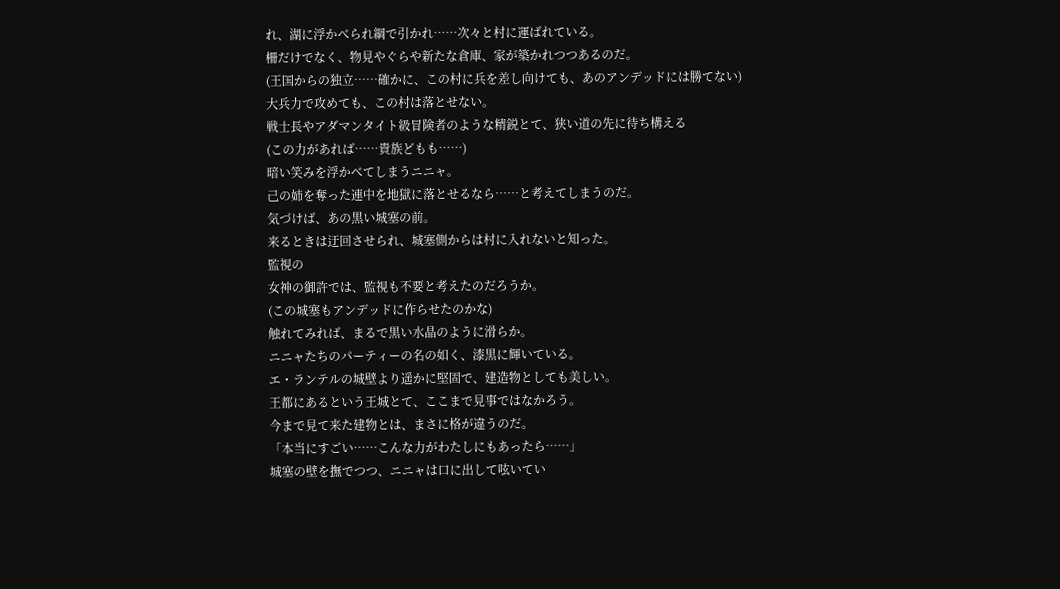れ、湖に浮かべられ綱で引かれ……次々と村に運ばれている。
柵だけでなく、物見やぐらや新たな倉庫、家が築かれつつあるのだ。
(王国からの独立……確かに、この村に兵を差し向けても、あのアンデッドには勝てない)
大兵力で攻めても、この村は落とせない。
戦士長やアダマンタイト級冒険者のような精鋭とて、狭い道の先に待ち構える
(この力があれば……貴族どもも……)
暗い笑みを浮かべてしまうニニャ。
己の姉を奪った連中を地獄に落とせるなら……と考えてしまうのだ。
気づけば、あの黒い城塞の前。
来るときは迂回させられ、城塞側からは村に入れないと知った。
監視の
女神の御許では、監視も不要と考えたのだろうか。
(この城塞もアンデッドに作らせたのかな)
触れてみれば、まるで黒い水晶のように滑らか。
ニニャたちのパーティーの名の如く、漆黒に輝いている。
エ・ランテルの城壁より遥かに堅固で、建造物としても美しい。
王都にあるという王城とて、ここまで見事ではなかろう。
今まで見て来た建物とは、まさに格が違うのだ。
「本当にすごい……こんな力がわたしにもあったら……」
城塞の壁を撫でつつ、ニニャは口に出して呟いてい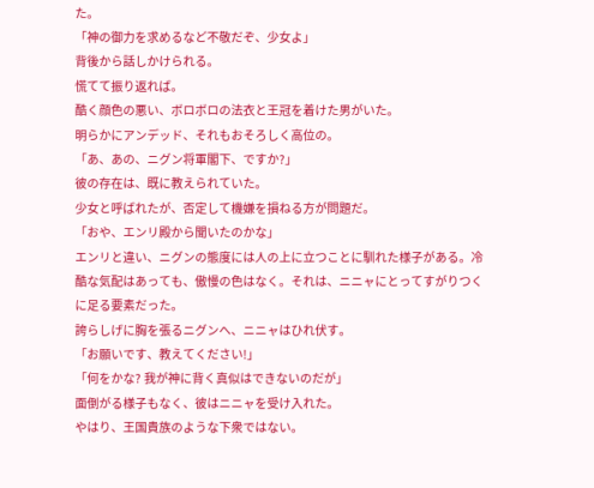た。
「神の御力を求めるなど不敬だぞ、少女よ」
背後から話しかけられる。
慌てて振り返れば。
酷く顔色の悪い、ボロボロの法衣と王冠を着けた男がいた。
明らかにアンデッド、それもおそろしく高位の。
「あ、あの、ニグン将軍閣下、ですか?」
彼の存在は、既に教えられていた。
少女と呼ばれたが、否定して機嫌を損ねる方が問題だ。
「おや、エンリ殿から聞いたのかな」
エンリと違い、ニグンの態度には人の上に立つことに馴れた様子がある。冷酷な気配はあっても、傲慢の色はなく。それは、ニニャにとってすがりつくに足る要素だった。
誇らしげに胸を張るニグンへ、ニニャはひれ伏す。
「お願いです、教えてください!」
「何をかな? 我が神に背く真似はできないのだが」
面倒がる様子もなく、彼はニニャを受け入れた。
やはり、王国貴族のような下衆ではない。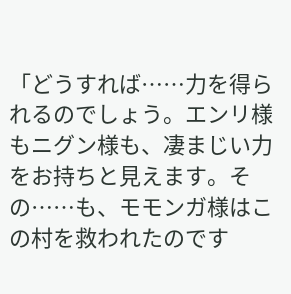「どうすれば……力を得られるのでしょう。エンリ様もニグン様も、凄まじい力をお持ちと見えます。その……も、モモンガ様はこの村を救われたのです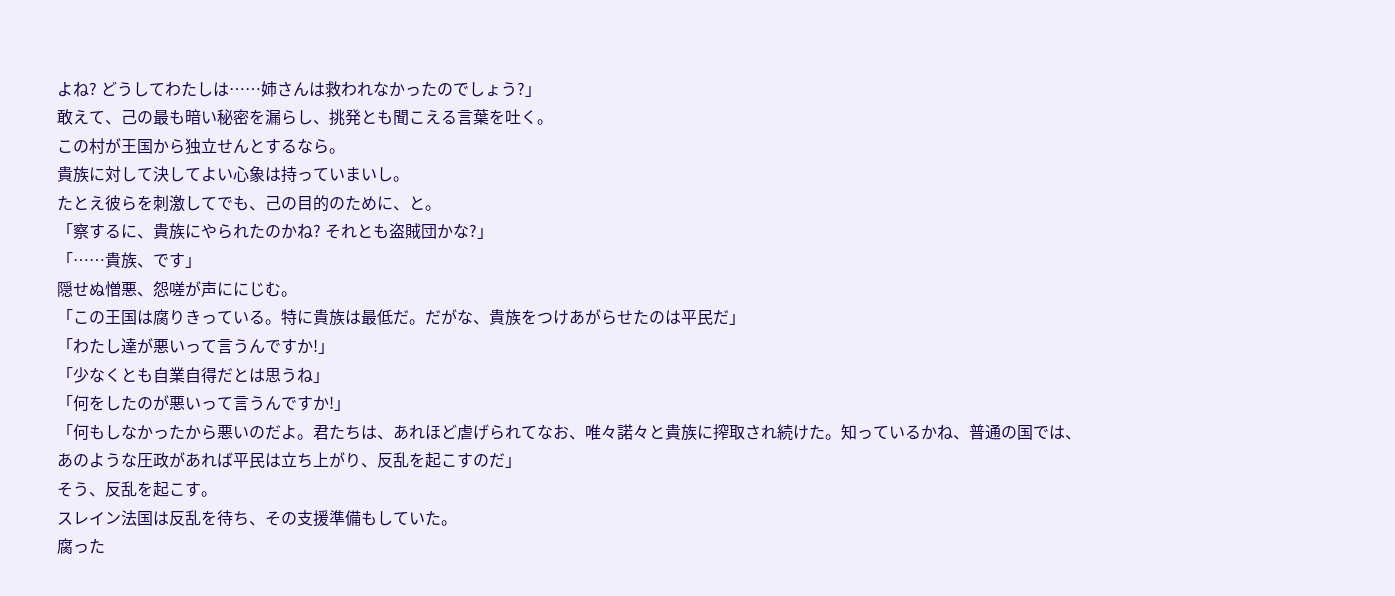よね? どうしてわたしは……姉さんは救われなかったのでしょう?」
敢えて、己の最も暗い秘密を漏らし、挑発とも聞こえる言葉を吐く。
この村が王国から独立せんとするなら。
貴族に対して決してよい心象は持っていまいし。
たとえ彼らを刺激してでも、己の目的のために、と。
「察するに、貴族にやられたのかね? それとも盗賊団かな?」
「……貴族、です」
隠せぬ憎悪、怨嗟が声ににじむ。
「この王国は腐りきっている。特に貴族は最低だ。だがな、貴族をつけあがらせたのは平民だ」
「わたし達が悪いって言うんですか!」
「少なくとも自業自得だとは思うね」
「何をしたのが悪いって言うんですか!」
「何もしなかったから悪いのだよ。君たちは、あれほど虐げられてなお、唯々諾々と貴族に搾取され続けた。知っているかね、普通の国では、あのような圧政があれば平民は立ち上がり、反乱を起こすのだ」
そう、反乱を起こす。
スレイン法国は反乱を待ち、その支援準備もしていた。
腐った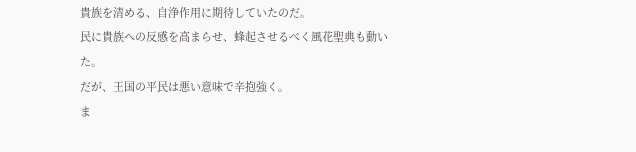貴族を清める、自浄作用に期待していたのだ。
民に貴族への反感を高まらせ、蜂起させるべく風花聖典も動いた。
だが、王国の平民は悪い意味で辛抱強く。
ま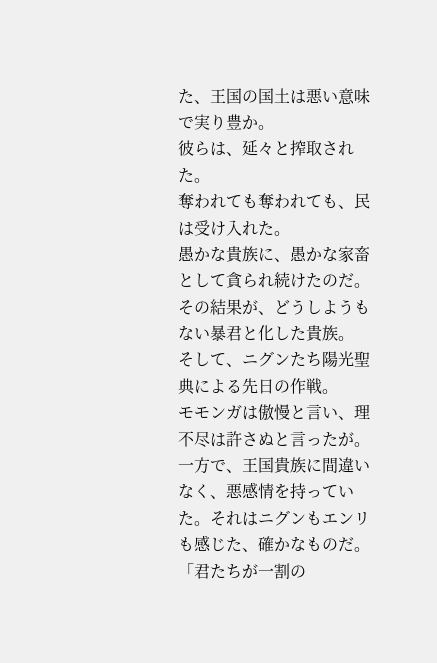た、王国の国土は悪い意味で実り豊か。
彼らは、延々と搾取された。
奪われても奪われても、民は受け入れた。
愚かな貴族に、愚かな家畜として貪られ続けたのだ。
その結果が、どうしようもない暴君と化した貴族。
そして、ニグンたち陽光聖典による先日の作戦。
モモンガは傲慢と言い、理不尽は許さぬと言ったが。一方で、王国貴族に間違いなく、悪感情を持っていた。それはニグンもエンリも感じた、確かなものだ。
「君たちが一割の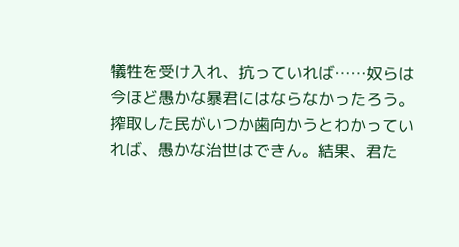犠牲を受け入れ、抗っていれば……奴らは今ほど愚かな暴君にはならなかったろう。搾取した民がいつか歯向かうとわかっていれば、愚かな治世はできん。結果、君た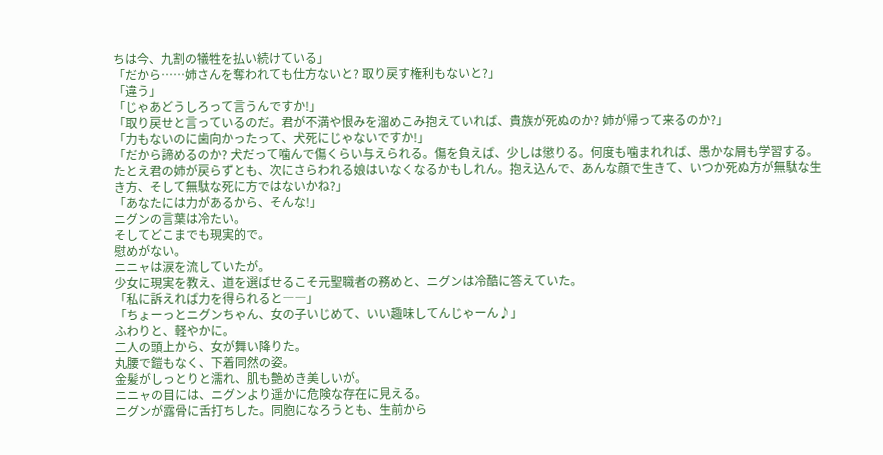ちは今、九割の犠牲を払い続けている」
「だから……姉さんを奪われても仕方ないと? 取り戻す権利もないと?」
「違う」
「じゃあどうしろって言うんですか!」
「取り戻せと言っているのだ。君が不満や恨みを溜めこみ抱えていれば、貴族が死ぬのか? 姉が帰って来るのか?」
「力もないのに歯向かったって、犬死にじゃないですか!」
「だから諦めるのか? 犬だって噛んで傷くらい与えられる。傷を負えば、少しは懲りる。何度も噛まれれば、愚かな屑も学習する。たとえ君の姉が戻らずとも、次にさらわれる娘はいなくなるかもしれん。抱え込んで、あんな顔で生きて、いつか死ぬ方が無駄な生き方、そして無駄な死に方ではないかね?」
「あなたには力があるから、そんな!」
ニグンの言葉は冷たい。
そしてどこまでも現実的で。
慰めがない。
ニニャは涙を流していたが。
少女に現実を教え、道を選ばせるこそ元聖職者の務めと、ニグンは冷酷に答えていた。
「私に訴えれば力を得られると――」
「ちょーっとニグンちゃん、女の子いじめて、いい趣味してんじゃーん♪」
ふわりと、軽やかに。
二人の頭上から、女が舞い降りた。
丸腰で鎧もなく、下着同然の姿。
金髪がしっとりと濡れ、肌も艶めき美しいが。
ニニャの目には、ニグンより遥かに危険な存在に見える。
ニグンが露骨に舌打ちした。同胞になろうとも、生前から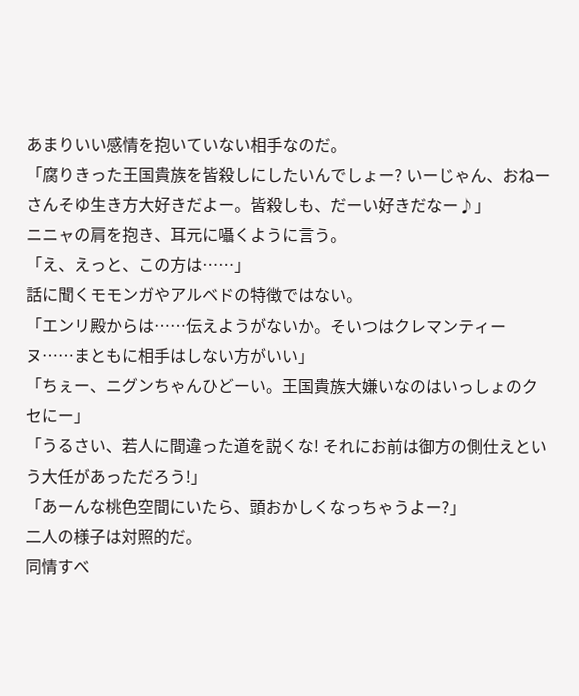あまりいい感情を抱いていない相手なのだ。
「腐りきった王国貴族を皆殺しにしたいんでしょー? いーじゃん、おねーさんそゆ生き方大好きだよー。皆殺しも、だーい好きだなー♪」
ニニャの肩を抱き、耳元に囁くように言う。
「え、えっと、この方は……」
話に聞くモモンガやアルベドの特徴ではない。
「エンリ殿からは……伝えようがないか。そいつはクレマンティーヌ……まともに相手はしない方がいい」
「ちぇー、ニグンちゃんひどーい。王国貴族大嫌いなのはいっしょのクセにー」
「うるさい、若人に間違った道を説くな! それにお前は御方の側仕えという大任があっただろう!」
「あーんな桃色空間にいたら、頭おかしくなっちゃうよー?」
二人の様子は対照的だ。
同情すべ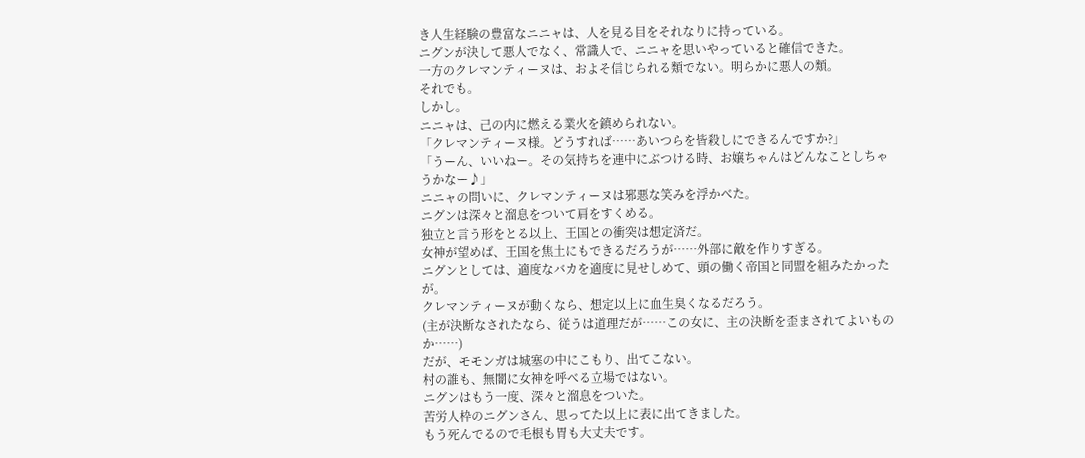き人生経験の豊富なニニャは、人を見る目をそれなりに持っている。
ニグンが決して悪人でなく、常識人で、ニニャを思いやっていると確信できた。
一方のクレマンティーヌは、およそ信じられる類でない。明らかに悪人の類。
それでも。
しかし。
ニニャは、己の内に燃える業火を鎮められない。
「クレマンティーヌ様。どうすれば……あいつらを皆殺しにできるんですか?」
「うーん、いいねー。その気持ちを連中にぶつける時、お嬢ちゃんはどんなことしちゃうかなー♪」
ニニャの問いに、クレマンティーヌは邪悪な笑みを浮かべた。
ニグンは深々と溜息をついて肩をすくめる。
独立と言う形をとる以上、王国との衝突は想定済だ。
女神が望めば、王国を焦土にもできるだろうが……外部に敵を作りすぎる。
ニグンとしては、適度なバカを適度に見せしめて、頭の働く帝国と同盟を組みたかったが。
クレマンティーヌが動くなら、想定以上に血生臭くなるだろう。
(主が決断なされたなら、従うは道理だが……この女に、主の決断を歪まされてよいものか……)
だが、モモンガは城塞の中にこもり、出てこない。
村の誰も、無闇に女神を呼べる立場ではない。
ニグンはもう一度、深々と溜息をついた。
苦労人枠のニグンさん、思ってた以上に表に出てきました。
もう死んでるので毛根も胃も大丈夫です。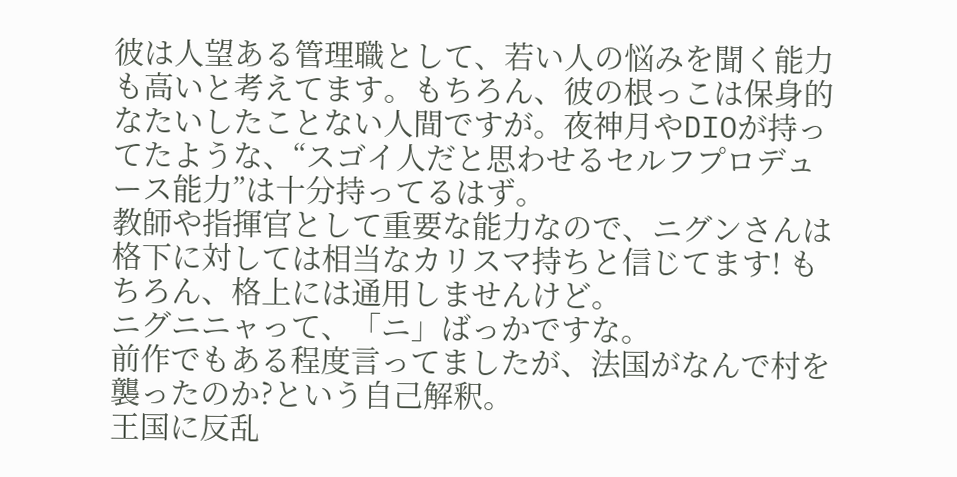彼は人望ある管理職として、若い人の悩みを聞く能力も高いと考えてます。もちろん、彼の根っこは保身的なたいしたことない人間ですが。夜神月やDIOが持ってたような、“スゴイ人だと思わせるセルフプロデュース能力”は十分持ってるはず。
教師や指揮官として重要な能力なので、ニグンさんは格下に対しては相当なカリスマ持ちと信じてます! もちろん、格上には通用しませんけど。
ニグニニャって、「ニ」ばっかですな。
前作でもある程度言ってましたが、法国がなんで村を襲ったのか?という自己解釈。
王国に反乱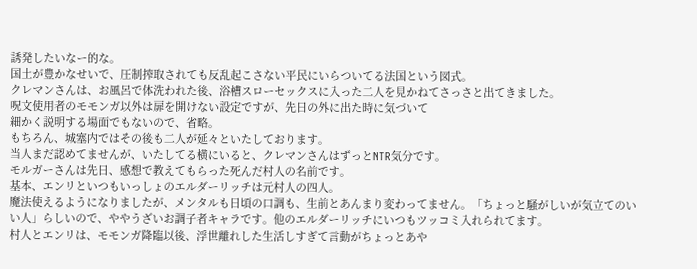誘発したいなー的な。
国土が豊かなせいで、圧制搾取されても反乱起こさない平民にいらついてる法国という図式。
クレマンさんは、お風呂で体洗われた後、浴槽スローセックスに入った二人を見かねてさっさと出てきました。
呪文使用者のモモンガ以外は扉を開けない設定ですが、先日の外に出た時に気づいて
細かく説明する場面でもないので、省略。
もちろん、城塞内ではその後も二人が延々といたしております。
当人まだ認めてませんが、いたしてる横にいると、クレマンさんはずっとNTR気分です。
モルガーさんは先日、感想で教えてもらった死んだ村人の名前です。
基本、エンリといつもいっしょのエルダーリッチは元村人の四人。
魔法使えるようになりましたが、メンタルも日頃の口調も、生前とあんまり変わってません。「ちょっと騒がしいが気立てのいい人」らしいので、ややうざいお調子者キャラです。他のエルダーリッチにいつもツッコミ入れられてます。
村人とエンリは、モモンガ降臨以後、浮世離れした生活しすぎて言動がちょっとあや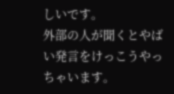しいです。
外部の人が聞くとやばい発言をけっこうやっちゃいます。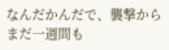なんだかんだで、襲撃からまだ一週間も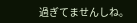過ぎてませんしね。